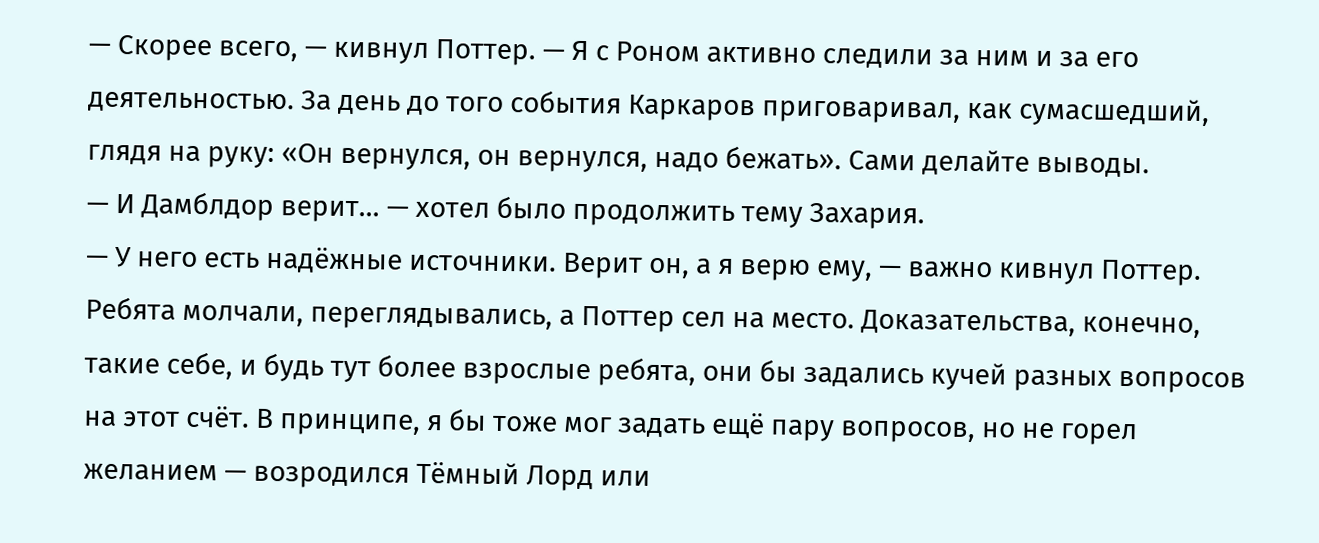— Скорее всего, — кивнул Поттер. — Я с Роном активно следили за ним и за его деятельностью. За день до того события Каркаров приговаривал, как сумасшедший, глядя на руку: «Он вернулся, он вернулся, надо бежать». Сами делайте выводы.
— И Дамблдор верит… — хотел было продолжить тему Захария.
— У него есть надёжные источники. Верит он, а я верю ему, — важно кивнул Поттер.
Ребята молчали, переглядывались, а Поттер сел на место. Доказательства, конечно, такие себе, и будь тут более взрослые ребята, они бы задались кучей разных вопросов на этот счёт. В принципе, я бы тоже мог задать ещё пару вопросов, но не горел желанием — возродился Тёмный Лорд или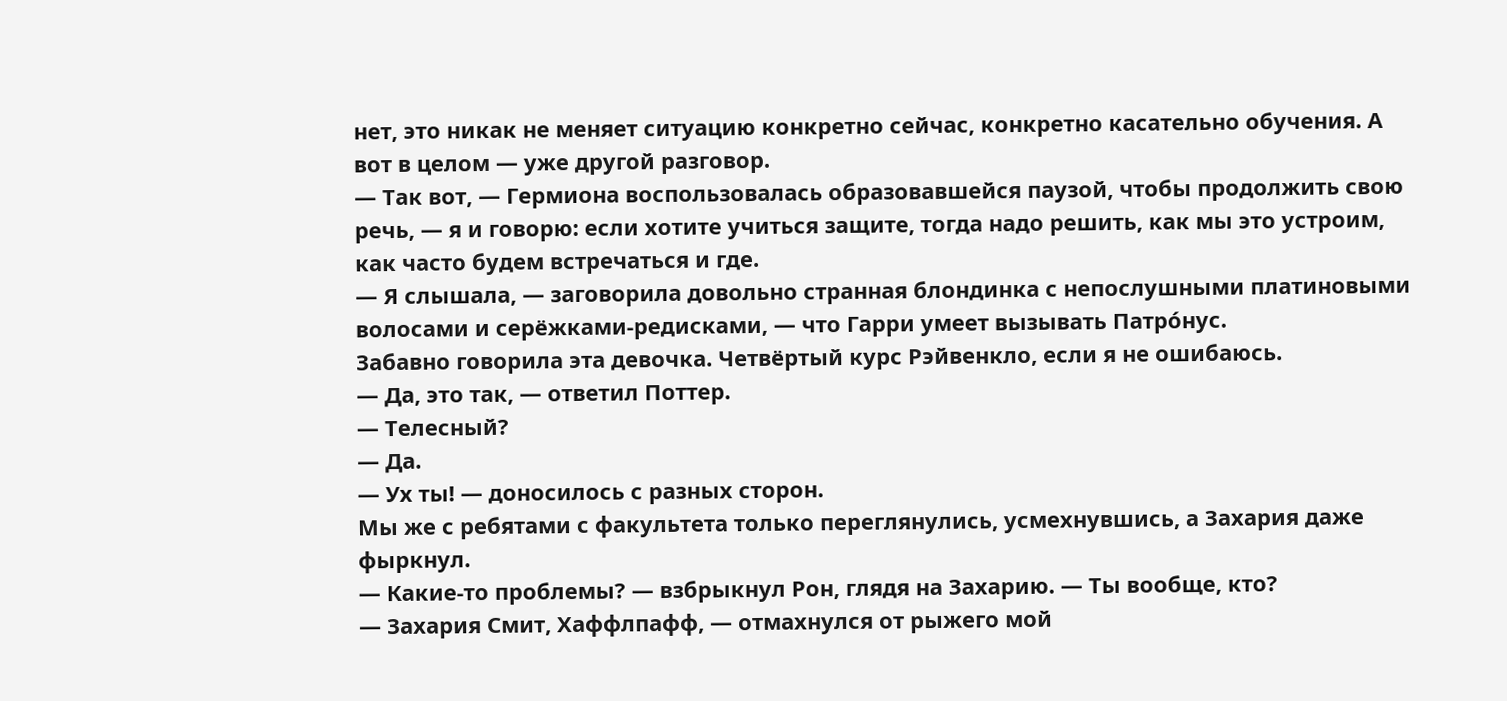нет, это никак не меняет ситуацию конкретно сейчас, конкретно касательно обучения. А вот в целом — уже другой разговор.
— Так вот, — Гермиона воспользовалась образовавшейся паузой, чтобы продолжить свою речь, — я и говорю: если хотите учиться защите, тогда надо решить, как мы это устроим, как часто будем встречаться и где.
— Я слышала, — заговорила довольно странная блондинка с непослушными платиновыми волосами и серёжками-редисками, — что Гарри умеет вызывать Патро́нус.
Забавно говорила эта девочка. Четвёртый курс Рэйвенкло, если я не ошибаюсь.
— Да, это так, — ответил Поттер.
— Телесный?
— Да.
— Ух ты! — доносилось с разных сторон.
Мы же с ребятами с факультета только переглянулись, усмехнувшись, а Захария даже фыркнул.
— Какие-то проблемы? — взбрыкнул Рон, глядя на Захарию. — Ты вообще, кто?
— Захария Смит, Хаффлпафф, — отмахнулся от рыжего мой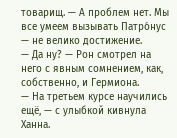товарищ. — А проблем нет. Мы все умеем вызывать Патро́нус — не велико достижение.
— Да ну? — Рон смотрел на него с явным сомнением, как, собственно, и Гермиона.
— На третьем курсе научились ещё, — с улыбкой кивнула Ханна.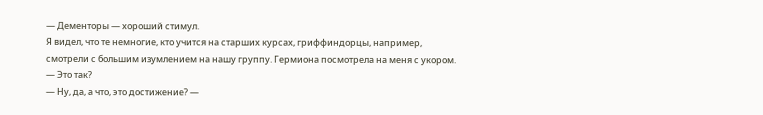— Дементоры — хороший стимул.
Я видел, что те немногие, кто учится на старших курсах, гриффиндорцы, например, смотрели с большим изумлением на нашу группу. Гермиона посмотрела на меня с укором.
— Это так?
— Ну, да, а что, это достижение? —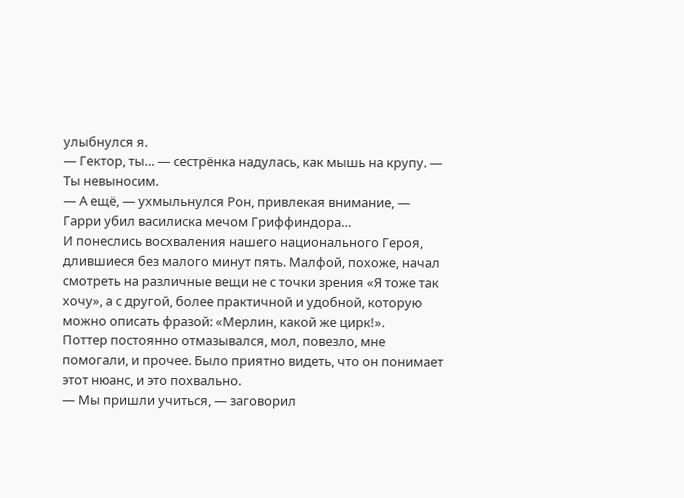улыбнулся я.
— Гектор, ты… — сестрёнка надулась, как мышь на крупу. — Ты невыносим.
— А ещё, — ухмыльнулся Рон, привлекая внимание, — Гарри убил василиска мечом Гриффиндора…
И понеслись восхваления нашего национального Героя, длившиеся без малого минут пять. Малфой, похоже, начал смотреть на различные вещи не с точки зрения «Я тоже так хочу», а с другой, более практичной и удобной, которую можно описать фразой: «Мерлин, какой же цирк!».
Поттер постоянно отмазывался, мол, повезло, мне помогали, и прочее. Было приятно видеть, что он понимает этот нюанс, и это похвально.
— Мы пришли учиться, — заговорил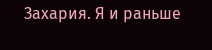Захария. Я и раньше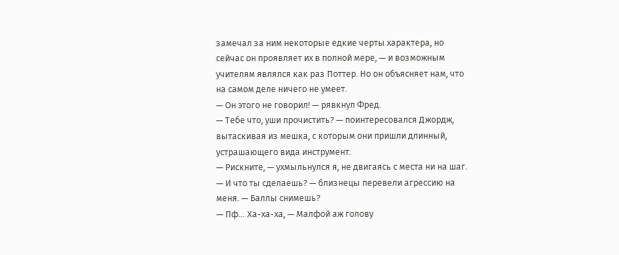замечал за ним некоторые едкие черты характера, но сейчас он проявляет их в полной мере, — и возможным учителям являлся как раз Поттер. Но он объясняет нам, что на самом деле ничего не умеет.
— Он этого не говорил! — рявкнул Фред.
— Тебе что, уши прочистить? — поинтересовался Джордж, вытаскивая из мешка, с которым они пришли длинный, устрашающего вида инструмент.
— Рискните, — ухмыльнулся я, не двигаясь с места ни на шаг.
— И что ты сделаешь? — близнецы перевели агрессию на меня. — Баллы снимешь?
— Пф… Ха-ха-ха, — Малфой аж голову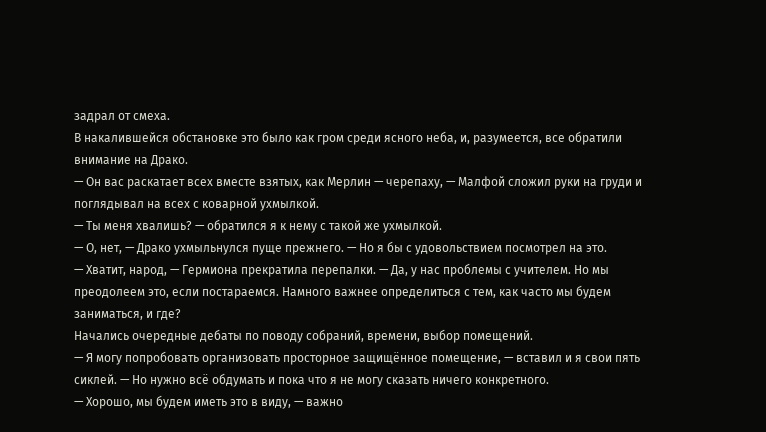задрал от смеха.
В накалившейся обстановке это было как гром среди ясного неба, и, разумеется, все обратили внимание на Драко.
— Он вас раскатает всех вместе взятых, как Мерлин — черепаху, — Малфой сложил руки на груди и поглядывал на всех с коварной ухмылкой.
— Ты меня хвалишь? — обратился я к нему с такой же ухмылкой.
— О, нет, — Драко ухмыльнулся пуще прежнего. — Но я бы с удовольствием посмотрел на это.
— Хватит, народ, — Гермиона прекратила перепалки. — Да, у нас проблемы с учителем. Но мы преодолеем это, если постараемся. Намного важнее определиться с тем, как часто мы будем заниматься, и где?
Начались очередные дебаты по поводу собраний, времени, выбор помещений.
— Я могу попробовать организовать просторное защищённое помещение, — вставил и я свои пять сиклей. — Но нужно всё обдумать и пока что я не могу сказать ничего конкретного.
— Хорошо, мы будем иметь это в виду, — важно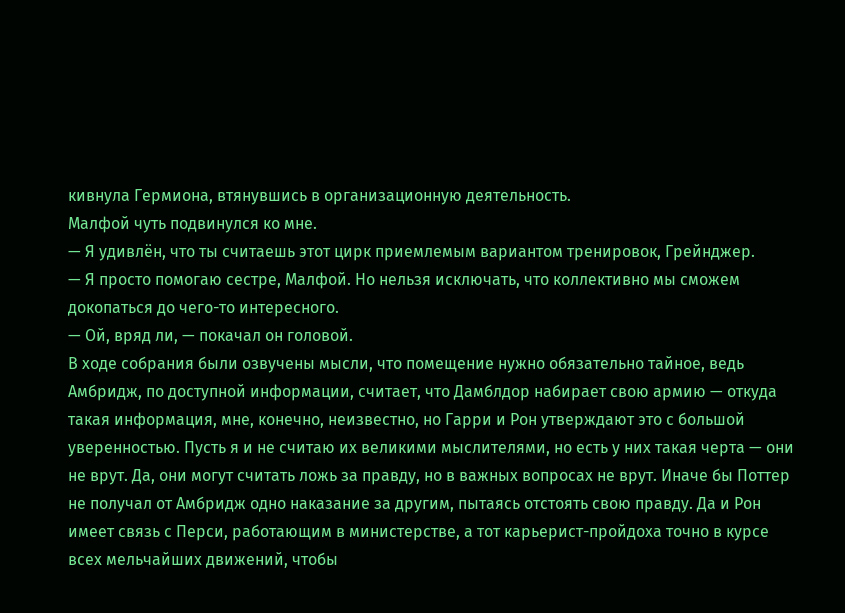кивнула Гермиона, втянувшись в организационную деятельность.
Малфой чуть подвинулся ко мне.
— Я удивлён, что ты считаешь этот цирк приемлемым вариантом тренировок, Грейнджер.
— Я просто помогаю сестре, Малфой. Но нельзя исключать, что коллективно мы сможем докопаться до чего-то интересного.
— Ой, вряд ли, — покачал он головой.
В ходе собрания были озвучены мысли, что помещение нужно обязательно тайное, ведь Амбридж, по доступной информации, считает, что Дамблдор набирает свою армию — откуда такая информация, мне, конечно, неизвестно, но Гарри и Рон утверждают это с большой уверенностью. Пусть я и не считаю их великими мыслителями, но есть у них такая черта — они не врут. Да, они могут считать ложь за правду, но в важных вопросах не врут. Иначе бы Поттер не получал от Амбридж одно наказание за другим, пытаясь отстоять свою правду. Да и Рон имеет связь с Перси, работающим в министерстве, а тот карьерист-пройдоха точно в курсе всех мельчайших движений, чтобы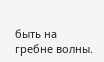быть на гребне волны.